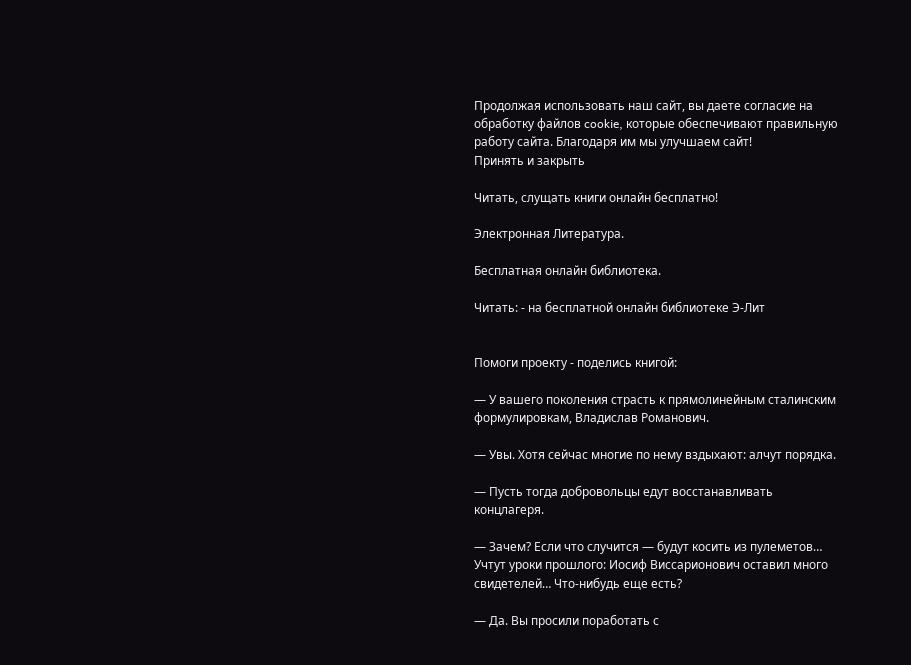Продолжая использовать наш сайт, вы даете согласие на обработку файлов cookie, которые обеспечивают правильную работу сайта. Благодаря им мы улучшаем сайт!
Принять и закрыть

Читать, слущать книги онлайн бесплатно!

Электронная Литература.

Бесплатная онлайн библиотека.

Читать: - на бесплатной онлайн библиотеке Э-Лит


Помоги проекту - поделись книгой:

— У вашего поколения страсть к прямолинейным сталинским формулировкам, Владислав Романович.

— Увы. Хотя сейчас многие по нему вздыхают: алчут порядка.

— Пусть тогда добровольцы едут восстанавливать концлагеря.

— Зачем? Если что случится — будут косить из пулеметов… Учтут уроки прошлого: Иосиф Виссарионович оставил много свидетелей… Что-нибудь еще есть?

— Да. Вы просили поработать с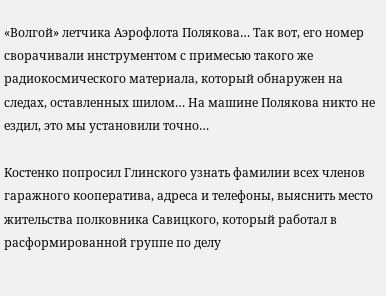«Волгой» летчика Аэрофлота Полякова… Так вот, его номер сворачивали инструментом с примесью такого же радиокосмического материала, который обнаружен на следах, оставленных шилом… На машине Полякова никто не ездил, это мы установили точно…

Костенко попросил Глинского узнать фамилии всех членов гаражного кооператива, адреса и телефоны, выяснить место жительства полковника Савицкого, который работал в расформированной группе по делу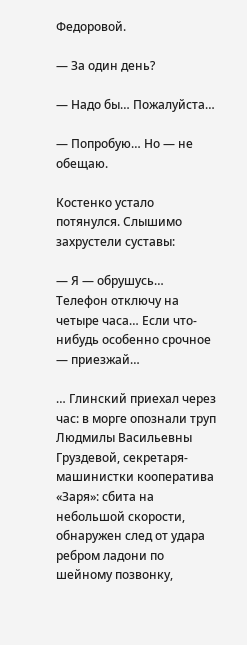Федоровой.

— За один день?

— Надо бы… Пожалуйста…

— Попробую… Но — не обещаю.

Костенко устало потянулся. Слышимо захрустели суставы:

— Я — обрушусь… Телефон отключу на четыре часа… Если что-нибудь особенно срочное — приезжай…

… Глинский приехал через час: в морге опознали труп Людмилы Васильевны Груздевой, секретаря-машинистки кооператива «Заря»: сбита на небольшой скорости, обнаружен след от удара ребром ладони по шейному позвонку,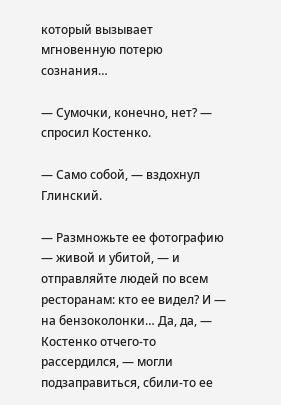который вызывает мгновенную потерю сознания…

— Сумочки, конечно, нет? — спросил Костенко.

— Само собой, — вздохнул Глинский.

— Размножьте ее фотографию — живой и убитой, — и отправляйте людей по всем ресторанам: кто ее видел? И — на бензоколонки… Да, да, — Костенко отчего-то рассердился, — могли подзаправиться, сбили-то ее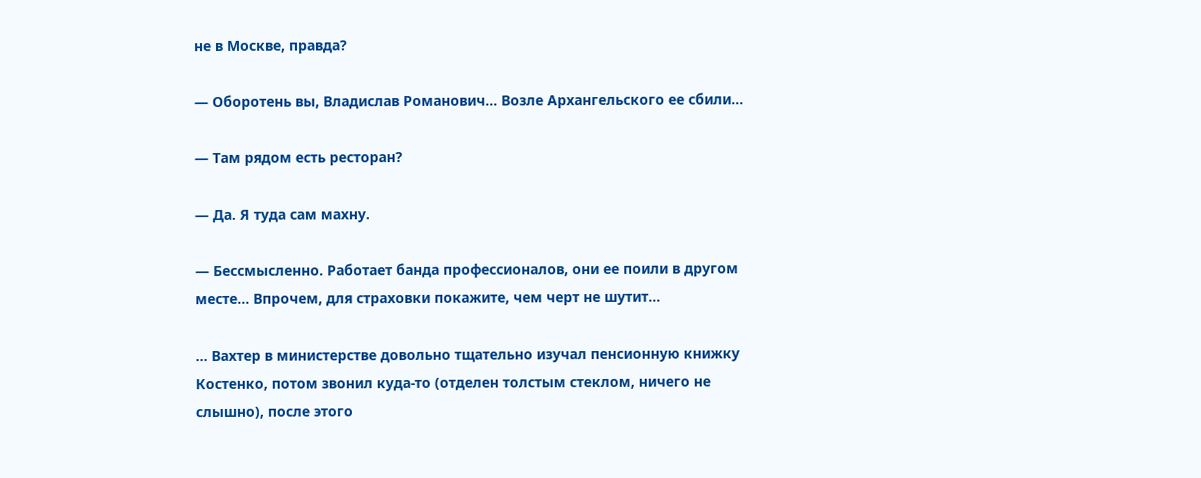не в Москве, правда?

— Оборотень вы, Владислав Романович… Возле Архангельского ее сбили…

— Там рядом есть ресторан?

— Да. Я туда сам махну.

— Бессмысленно. Работает банда профессионалов, они ее поили в другом месте… Впрочем, для страховки покажите, чем черт не шутит…

… Вахтер в министерстве довольно тщательно изучал пенсионную книжку Костенко, потом звонил куда-то (отделен толстым стеклом, ничего не слышно), после этого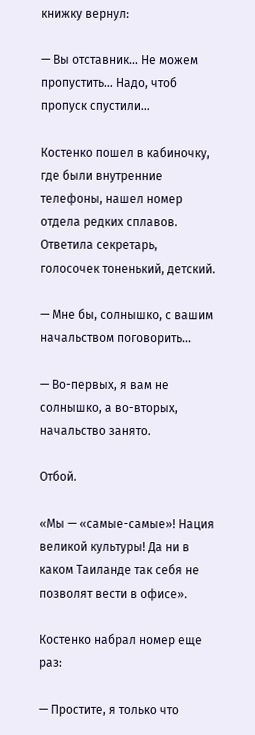книжку вернул:

— Вы отставник… Не можем пропустить… Надо, чтоб пропуск спустили…

Костенко пошел в кабиночку, где были внутренние телефоны, нашел номер отдела редких сплавов. Ответила секретарь, голосочек тоненький, детский.

— Мне бы, солнышко, с вашим начальством поговорить…

— Во-первых, я вам не солнышко, а во-вторых, начальство занято.

Отбой.

«Мы — «самые-самые»! Нация великой культуры! Да ни в каком Таиланде так себя не позволят вести в офисе».

Костенко набрал номер еще раз:

— Простите, я только что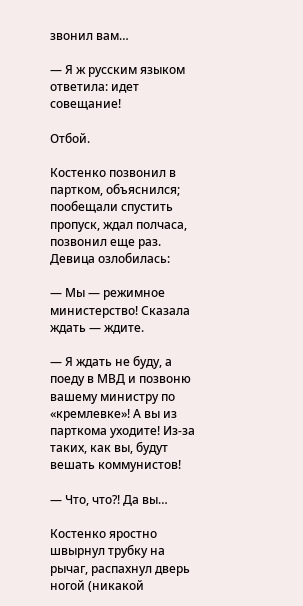звонил вам…

— Я ж русским языком ответила: идет совещание!

Отбой.

Костенко позвонил в партком, объяснился; пообещали спустить пропуск, ждал полчаса, позвонил еще раз. Девица озлобилась:

— Мы — режимное министерство! Сказала ждать — ждите.

— Я ждать не буду, а поеду в МВД и позвоню вашему министру по «кремлевке»! А вы из парткома уходите! Из-за таких, как вы, будут вешать коммунистов!

— Что, что?! Да вы…

Костенко яростно швырнул трубку на рычаг, распахнул дверь ногой (никакой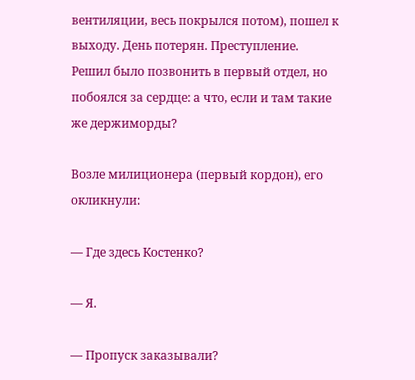вентиляции, весь покрылся потом), пошел к выходу. День потерян. Преступление. Решил было позвонить в первый отдел, но побоялся за сердце: а что, если и там такие же держиморды?

Возле милиционера (первый кордон), его окликнули:

— Где здесь Костенко?

— Я.

— Пропуск заказывали?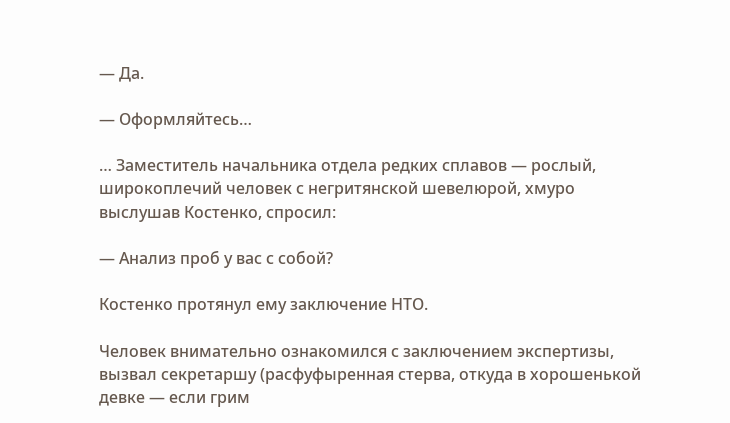— Да.

— Оформляйтесь…

… Заместитель начальника отдела редких сплавов — рослый, широкоплечий человек с негритянской шевелюрой, хмуро выслушав Костенко, спросил:

— Анализ проб у вас с собой?

Костенко протянул ему заключение НТО.

Человек внимательно ознакомился с заключением экспертизы, вызвал секретаршу (расфуфыренная стерва, откуда в хорошенькой девке — если грим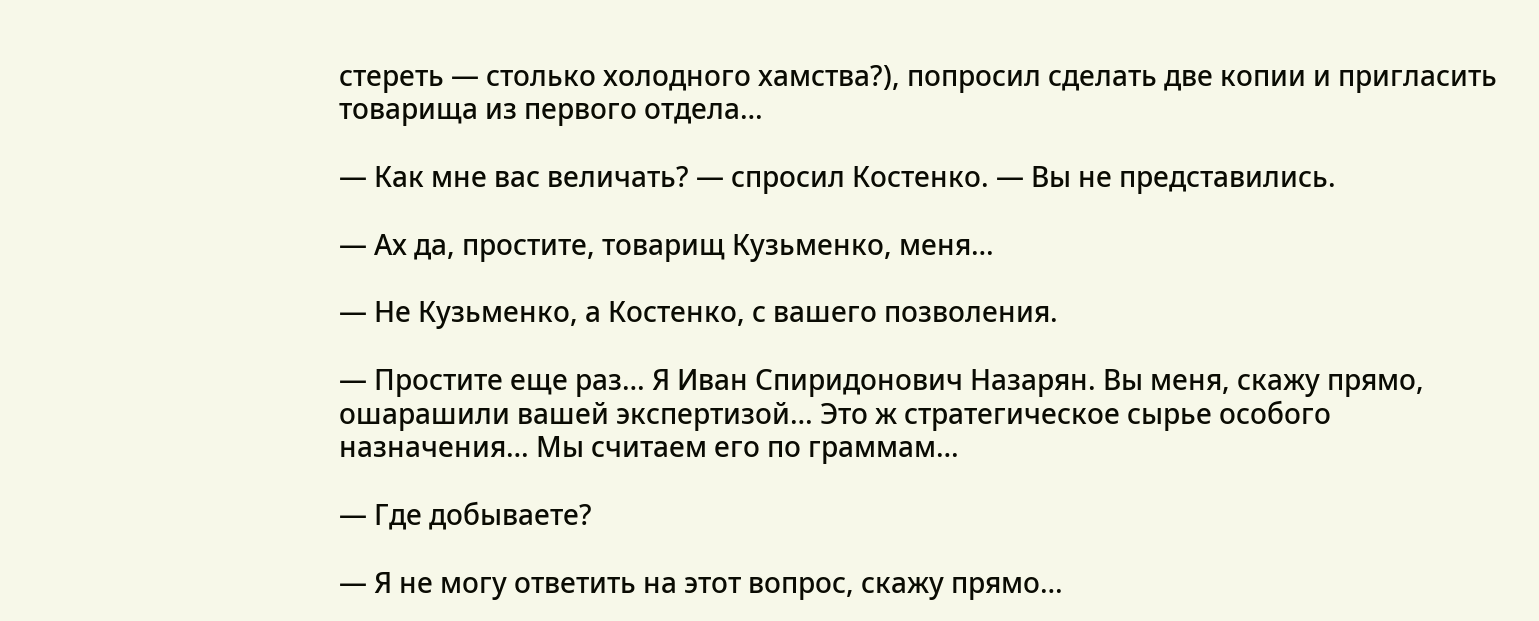стереть — столько холодного хамства?), попросил сделать две копии и пригласить товарища из первого отдела…

— Как мне вас величать? — спросил Костенко. — Вы не представились.

— Ах да, простите, товарищ Кузьменко, меня…

— Не Кузьменко, а Костенко, с вашего позволения.

— Простите еще раз… Я Иван Спиридонович Назарян. Вы меня, скажу прямо, ошарашили вашей экспертизой… Это ж стратегическое сырье особого назначения… Мы считаем его по граммам…

— Где добываете?

— Я не могу ответить на этот вопрос, скажу прямо…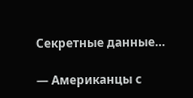Секретные данные…

— Американцы с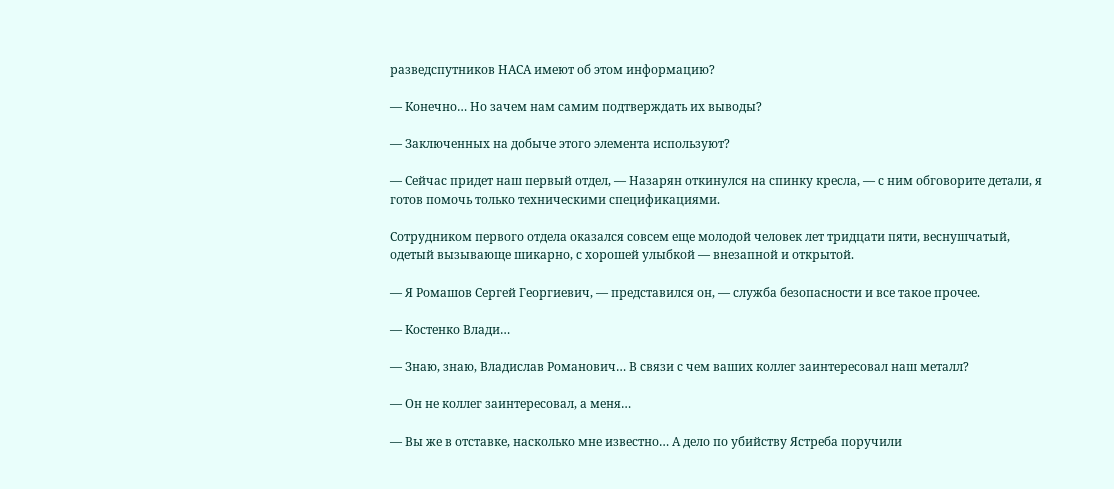разведспутников НАСА имеют об этом информацию?

— Конечно… Но зачем нам самим подтверждать их выводы?

— Заключенных на добыче этого элемента используют?

— Сейчас придет наш первый отдел, — Назарян откинулся на спинку кресла, — с ним обговорите детали, я готов помочь только техническими спецификациями.

Сотрудником первого отдела оказался совсем еще молодой человек лет тридцати пяти, веснушчатый, одетый вызывающе шикарно, с хорошей улыбкой — внезапной и открытой.

— Я Ромашов Сергей Георгиевич, — представился он, — служба безопасности и все такое прочее.

— Костенко Влади…

— Знаю, знаю, Владислав Романович… В связи с чем ваших коллег заинтересовал наш металл?

— Он не коллег заинтересовал, а меня…

— Вы же в отставке, насколько мне известно… А дело по убийству Ястреба поручили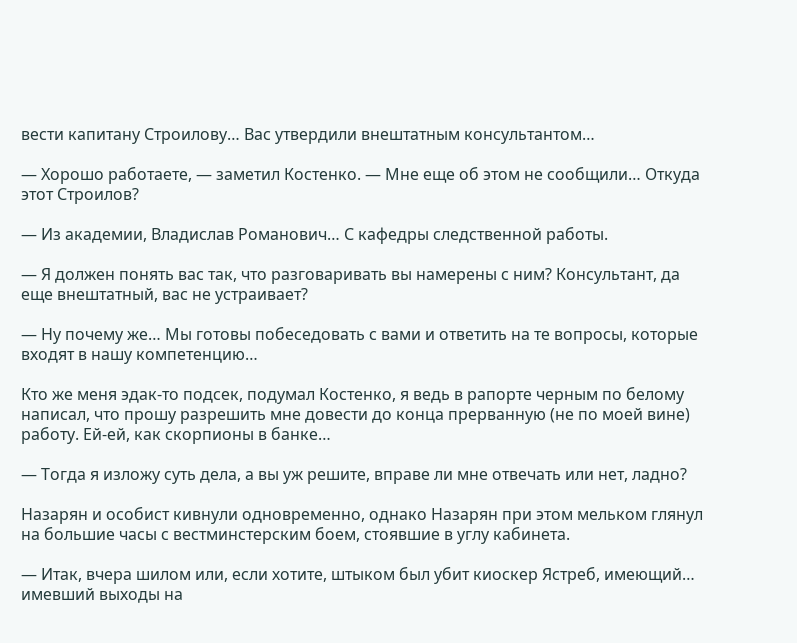вести капитану Строилову… Вас утвердили внештатным консультантом…

— Хорошо работаете, — заметил Костенко. — Мне еще об этом не сообщили… Откуда этот Строилов?

— Из академии, Владислав Романович… С кафедры следственной работы.

— Я должен понять вас так, что разговаривать вы намерены с ним? Консультант, да еще внештатный, вас не устраивает?

— Ну почему же… Мы готовы побеседовать с вами и ответить на те вопросы, которые входят в нашу компетенцию…

Кто же меня эдак-то подсек, подумал Костенко, я ведь в рапорте черным по белому написал, что прошу разрешить мне довести до конца прерванную (не по моей вине) работу. Ей-ей, как скорпионы в банке…

— Тогда я изложу суть дела, а вы уж решите, вправе ли мне отвечать или нет, ладно?

Назарян и особист кивнули одновременно, однако Назарян при этом мельком глянул на большие часы с вестминстерским боем, стоявшие в углу кабинета.

— Итак, вчера шилом или, если хотите, штыком был убит киоскер Ястреб, имеющий… имевший выходы на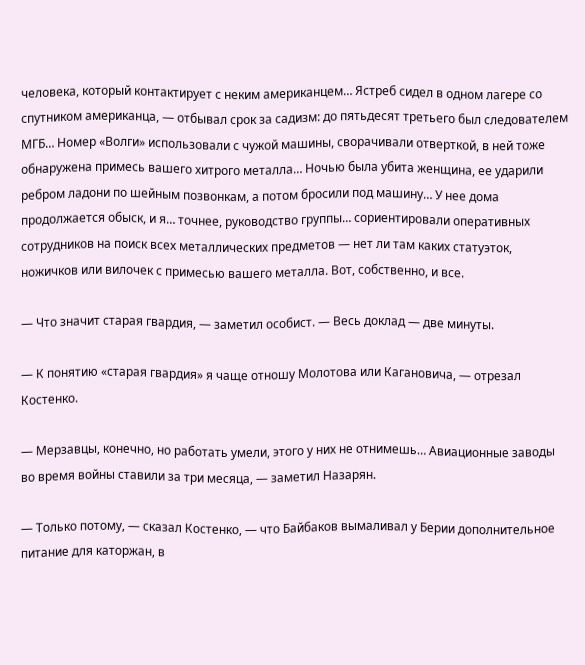человека, который контактирует с неким американцем… Ястреб сидел в одном лагере со спутником американца, — отбывал срок за садизм: до пятьдесят третьего был следователем МГБ… Номер «Волги» использовали с чужой машины, сворачивали отверткой, в ней тоже обнаружена примесь вашего хитрого металла… Ночью была убита женщина, ее ударили ребром ладони по шейным позвонкам, а потом бросили под машину… У нее дома продолжается обыск, и я… точнее, руководство группы… сориентировали оперативных сотрудников на поиск всех металлических предметов — нет ли там каких статуэток, ножичков или вилочек с примесью вашего металла. Вот, собственно, и все.

— Что значит старая гвардия, — заметил особист. — Весь доклад — две минуты.

— К понятию «старая гвардия» я чаще отношу Молотова или Кагановича, — отрезал Костенко.

— Мерзавцы, конечно, но работать умели, этого у них не отнимешь… Авиационные заводы во время войны ставили за три месяца, — заметил Назарян.

— Только потому, — сказал Костенко, — что Байбаков вымаливал у Берии дополнительное питание для каторжан, в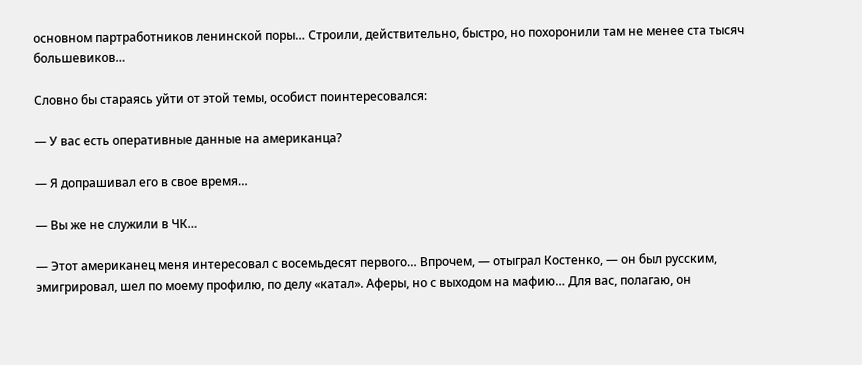основном партработников ленинской поры… Строили, действительно, быстро, но похоронили там не менее ста тысяч большевиков…

Словно бы стараясь уйти от этой темы, особист поинтересовался:

— У вас есть оперативные данные на американца?

— Я допрашивал его в свое время…

— Вы же не служили в ЧК…

— Этот американец меня интересовал с восемьдесят первого… Впрочем, — отыграл Костенко, — он был русским, эмигрировал, шел по моему профилю, по делу «катал». Аферы, но с выходом на мафию… Для вас, полагаю, он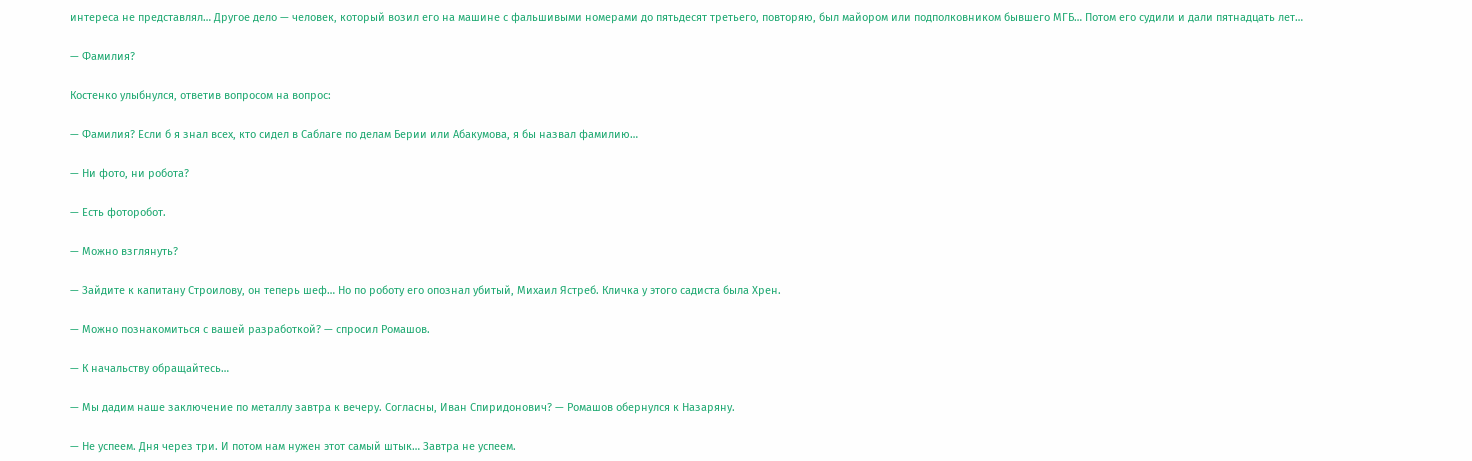интереса не представлял… Другое дело — человек, который возил его на машине с фальшивыми номерами до пятьдесят третьего, повторяю, был майором или подполковником бывшего МГБ… Потом его судили и дали пятнадцать лет…

— Фамилия?

Костенко улыбнулся, ответив вопросом на вопрос:

— Фамилия? Если б я знал всех, кто сидел в Саблаге по делам Берии или Абакумова, я бы назвал фамилию…

— Ни фото, ни робота?

— Есть фоторобот.

— Можно взглянуть?

— Зайдите к капитану Строилову, он теперь шеф… Но по роботу его опознал убитый, Михаил Ястреб. Кличка у этого садиста была Хрен.

— Можно познакомиться с вашей разработкой? — спросил Ромашов.

— К начальству обращайтесь…

— Мы дадим наше заключение по металлу завтра к вечеру. Согласны, Иван Спиридонович? — Ромашов обернулся к Назаряну.

— Не успеем. Дня через три. И потом нам нужен этот самый штык… Завтра не успеем.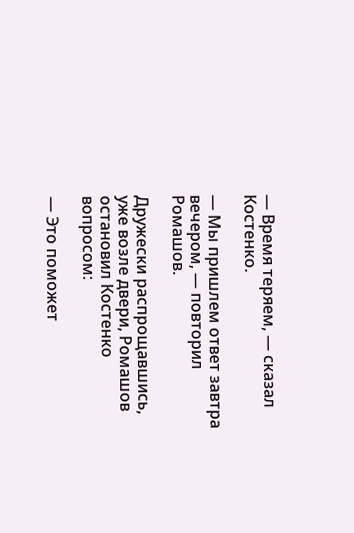— Время теряем, — сказал Костенко.

— Мы пришлем ответ завтра вечером, — повторил Ромашов.

Дружески распрощавшись, уже возле двери, Ромашов остановил Костенко вопросом:

— Это поможет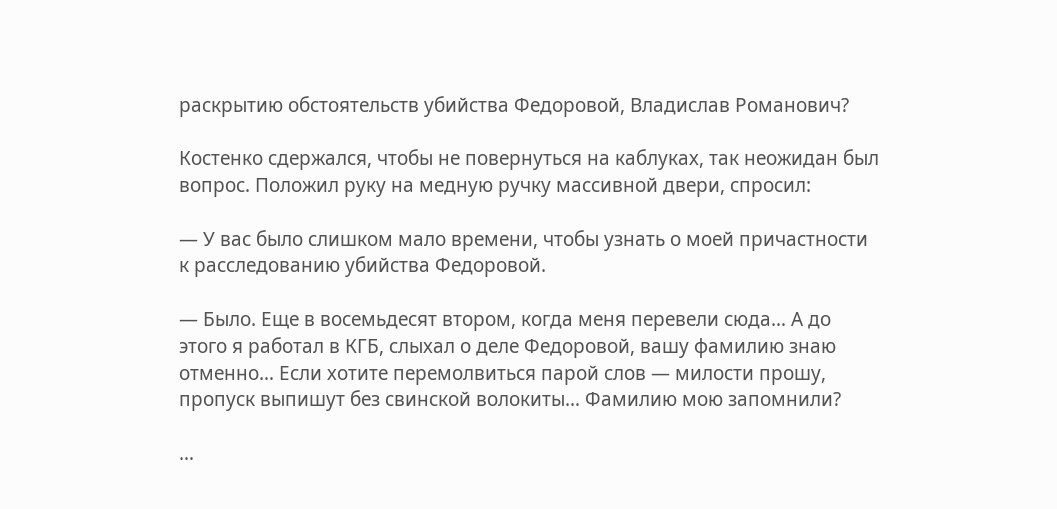раскрытию обстоятельств убийства Федоровой, Владислав Романович?

Костенко сдержался, чтобы не повернуться на каблуках, так неожидан был вопрос. Положил руку на медную ручку массивной двери, спросил:

— У вас было слишком мало времени, чтобы узнать о моей причастности к расследованию убийства Федоровой.

— Было. Еще в восемьдесят втором, когда меня перевели сюда… А до этого я работал в КГБ, слыхал о деле Федоровой, вашу фамилию знаю отменно… Если хотите перемолвиться парой слов — милости прошу, пропуск выпишут без свинской волокиты… Фамилию мою запомнили?

…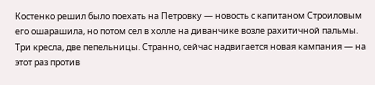Костенко решил было поехать на Петровку — новость с капитаном Строиловым его ошарашила, но потом сел в холле на диванчике возле рахитичной пальмы. Три кресла, две пепельницы. Странно, сейчас надвигается новая кампания — на этот раз против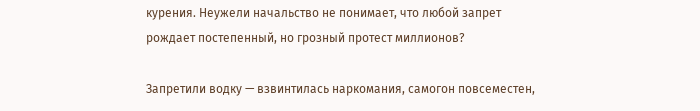курения. Неужели начальство не понимает, что любой запрет рождает постепенный, но грозный протест миллионов?

Запретили водку — взвинтилась наркомания, самогон повсеместен,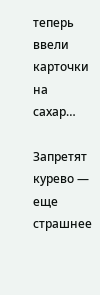теперь ввели карточки на сахар…

Запретят курево — еще страшнее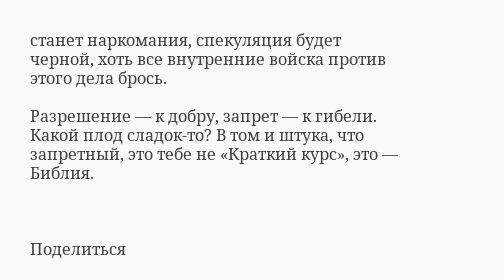станет наркомания, спекуляция будет черной, хоть все внутренние войска против этого дела брось.

Разрешение — к добру, запрет — к гибели. Какой плод сладок-то? В том и штука, что запретный, это тебе не «Краткий курс», это — Библия.



Поделиться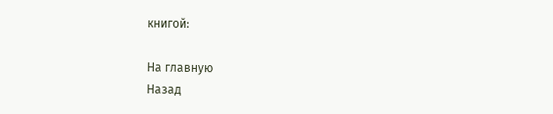книгой:

На главную
Назад